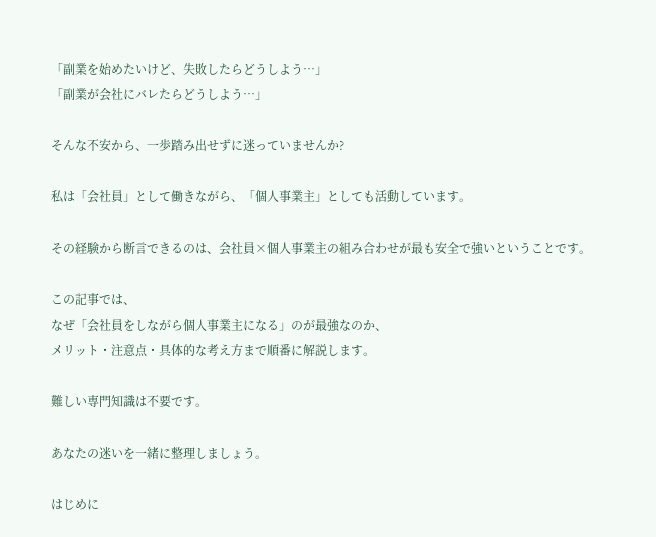「副業を始めたいけど、失敗したらどうしよう…」
「副業が会社にバレたらどうしよう…」

そんな不安から、一歩踏み出せずに迷っていませんか?

私は「会社員」として働きながら、「個人事業主」としても活動しています。

その経験から断言できるのは、会社員×個人事業主の組み合わせが最も安全で強いということです。

この記事では、
なぜ「会社員をしながら個人事業主になる」のが最強なのか、
メリット・注意点・具体的な考え方まで順番に解説します。

難しい専門知識は不要です。

あなたの迷いを一緒に整理しましょう。

はじめに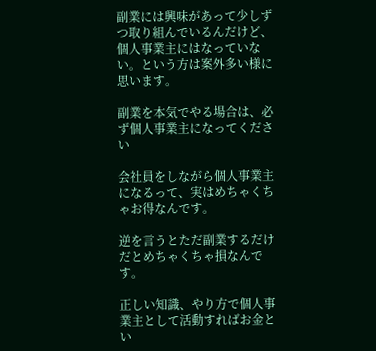副業には興味があって少しずつ取り組んでいるんだけど、個人事業主にはなっていない。という方は案外多い様に思います。

副業を本気でやる場合は、必ず個人事業主になってください

会社員をしながら個人事業主になるって、実はめちゃくちゃお得なんです。

逆を言うとただ副業するだけだとめちゃくちゃ損なんです。

正しい知識、やり方で個人事業主として活動すればお金とい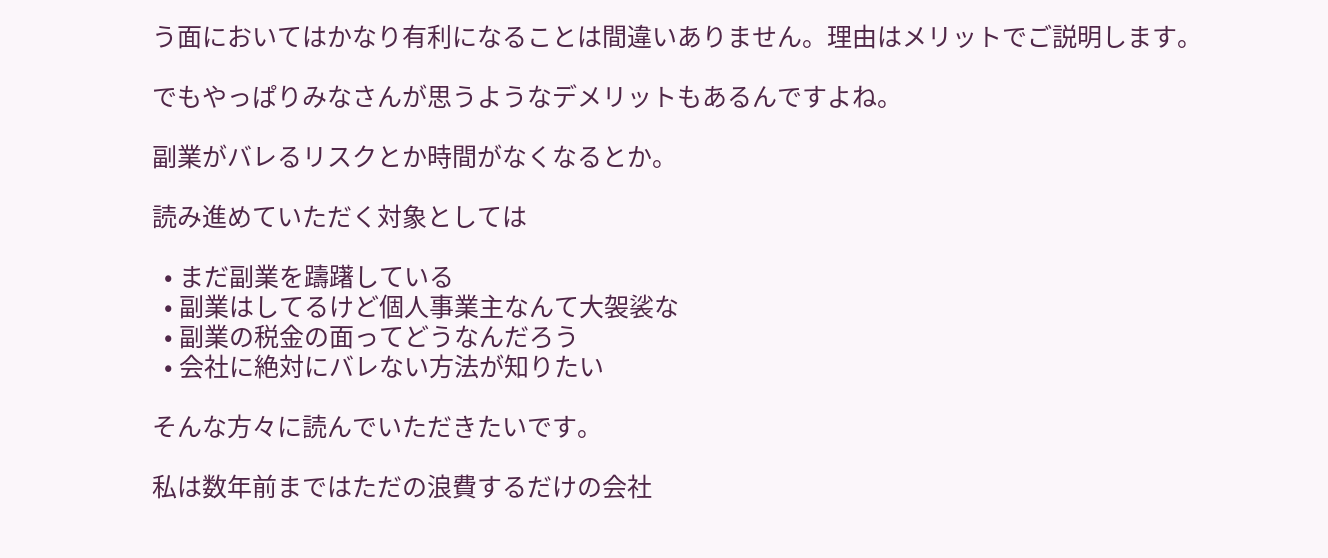う面においてはかなり有利になることは間違いありません。理由はメリットでご説明します。

でもやっぱりみなさんが思うようなデメリットもあるんですよね。

副業がバレるリスクとか時間がなくなるとか。

読み進めていただく対象としては

  • まだ副業を躊躇している
  • 副業はしてるけど個人事業主なんて大袈裟な
  • 副業の税金の面ってどうなんだろう
  • 会社に絶対にバレない方法が知りたい

そんな方々に読んでいただきたいです。

私は数年前まではただの浪費するだけの会社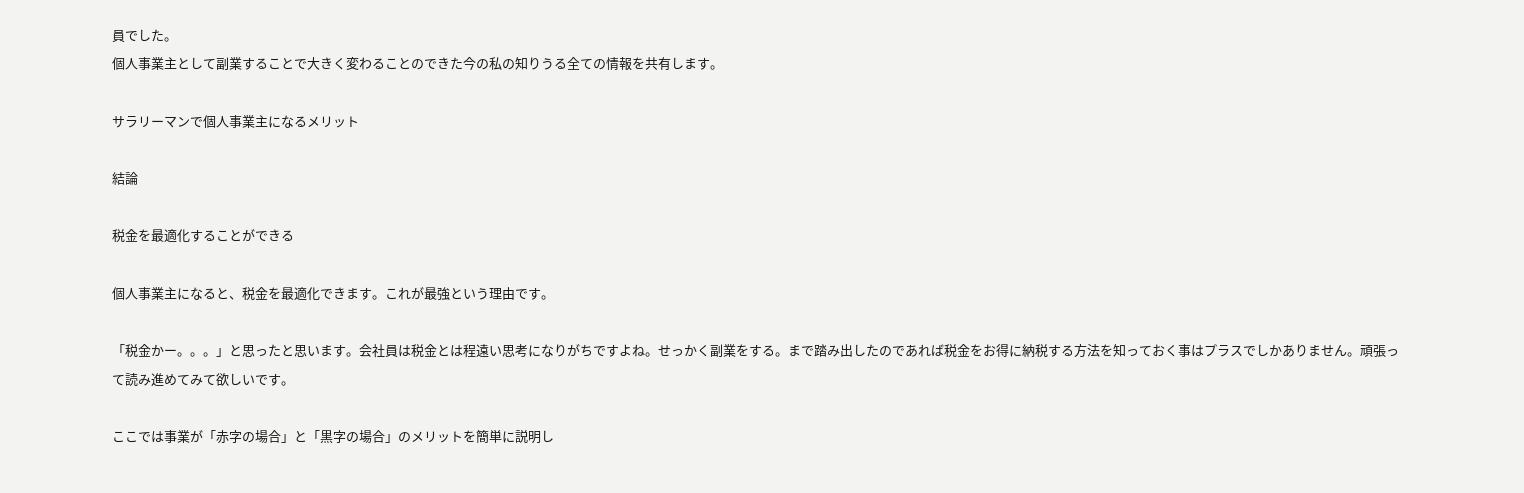員でした。
個人事業主として副業することで大きく変わることのできた今の私の知りうる全ての情報を共有します。

サラリーマンで個人事業主になるメリット

結論

税金を最適化することができる

個人事業主になると、税金を最適化できます。これが最強という理由です。

「税金かー。。。」と思ったと思います。会社員は税金とは程遠い思考になりがちですよね。せっかく副業をする。まで踏み出したのであれば税金をお得に納税する方法を知っておく事はプラスでしかありません。頑張って読み進めてみて欲しいです。

ここでは事業が「赤字の場合」と「黒字の場合」のメリットを簡単に説明し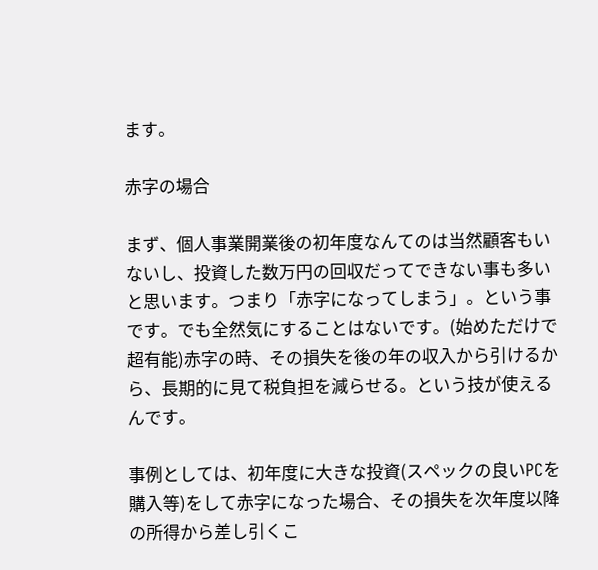ます。

赤字の場合

まず、個人事業開業後の初年度なんてのは当然顧客もいないし、投資した数万円の回収だってできない事も多いと思います。つまり「赤字になってしまう」。という事です。でも全然気にすることはないです。(始めただけで超有能)赤字の時、その損失を後の年の収入から引けるから、長期的に見て税負担を減らせる。という技が使えるんです。

事例としては、初年度に大きな投資(スペックの良いPCを購入等)をして赤字になった場合、その損失を次年度以降の所得から差し引くこ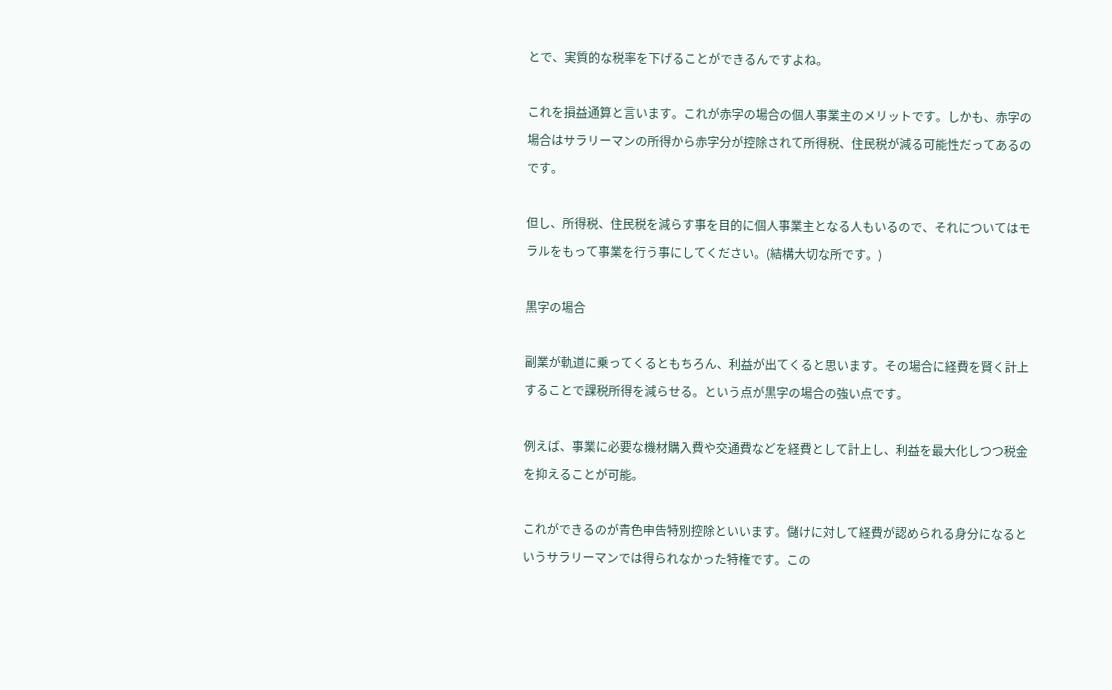とで、実質的な税率を下げることができるんですよね。

これを損益通算と言います。これが赤字の場合の個人事業主のメリットです。しかも、赤字の場合はサラリーマンの所得から赤字分が控除されて所得税、住民税が減る可能性だってあるのです。

但し、所得税、住民税を減らす事を目的に個人事業主となる人もいるので、それについてはモラルをもって事業を行う事にしてください。(結構大切な所です。)

黒字の場合

副業が軌道に乗ってくるともちろん、利益が出てくると思います。その場合に経費を賢く計上することで課税所得を減らせる。という点が黒字の場合の強い点です。

例えば、事業に必要な機材購入費や交通費などを経費として計上し、利益を最大化しつつ税金を抑えることが可能。

これができるのが青色申告特別控除といいます。儲けに対して経費が認められる身分になるというサラリーマンでは得られなかった特権です。この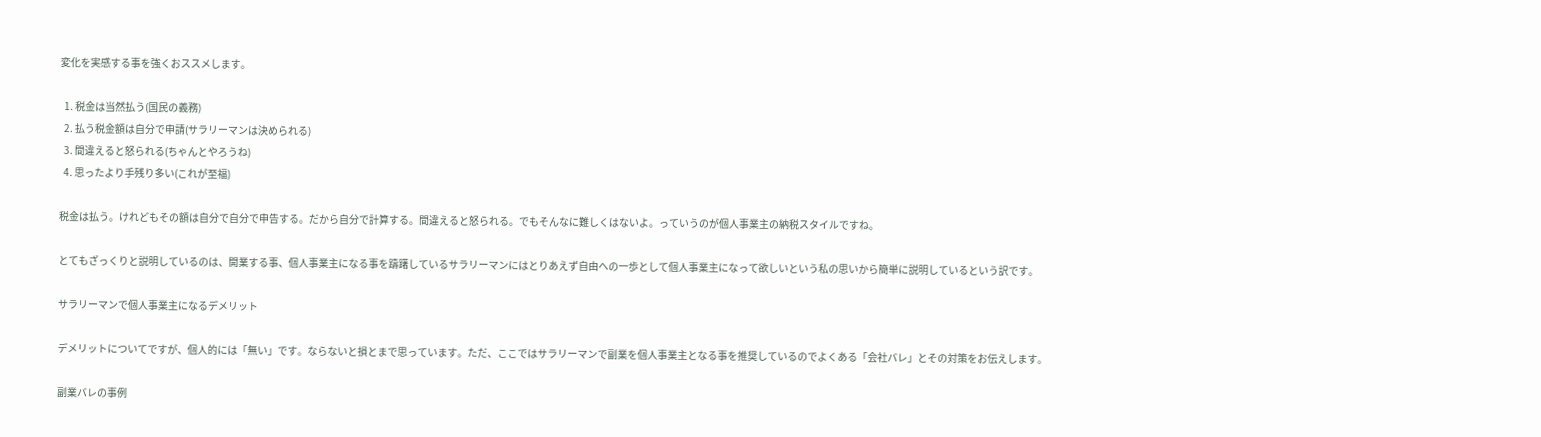変化を実感する事を強くおススメします。

  1. 税金は当然払う(国民の義務)
  2. 払う税金額は自分で申請(サラリーマンは決められる)
  3. 間違えると怒られる(ちゃんとやろうね)
  4. 思ったより手残り多い(これが至福)

税金は払う。けれどもその額は自分で自分で申告する。だから自分で計算する。間違えると怒られる。でもそんなに難しくはないよ。っていうのが個人事業主の納税スタイルですね。

とてもざっくりと説明しているのは、開業する事、個人事業主になる事を躊躇しているサラリーマンにはとりあえず自由への一歩として個人事業主になって欲しいという私の思いから簡単に説明しているという訳です。

サラリーマンで個人事業主になるデメリット

デメリットについてですが、個人的には「無い」です。ならないと損とまで思っています。ただ、ここではサラリーマンで副業を個人事業主となる事を推奨しているのでよくある「会社バレ」とその対策をお伝えします。

副業バレの事例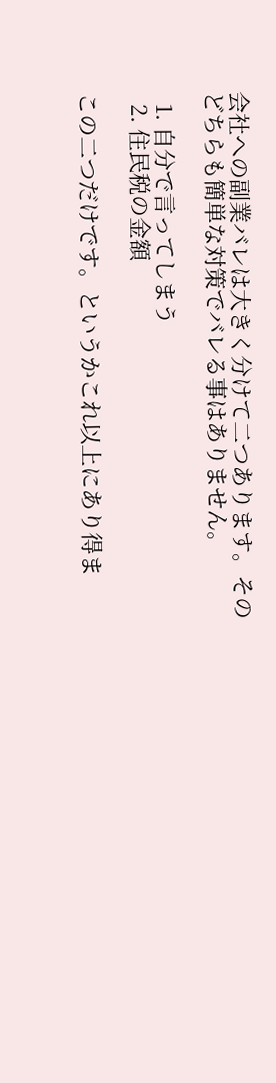会社への副業バレは大きく分けて二つあります。そのどちらも簡単な対策でバレる事はありません。

  1. 自分で言ってしまう
  2. 住民税の金額

この二つだけです。というかこれ以上にあり得ま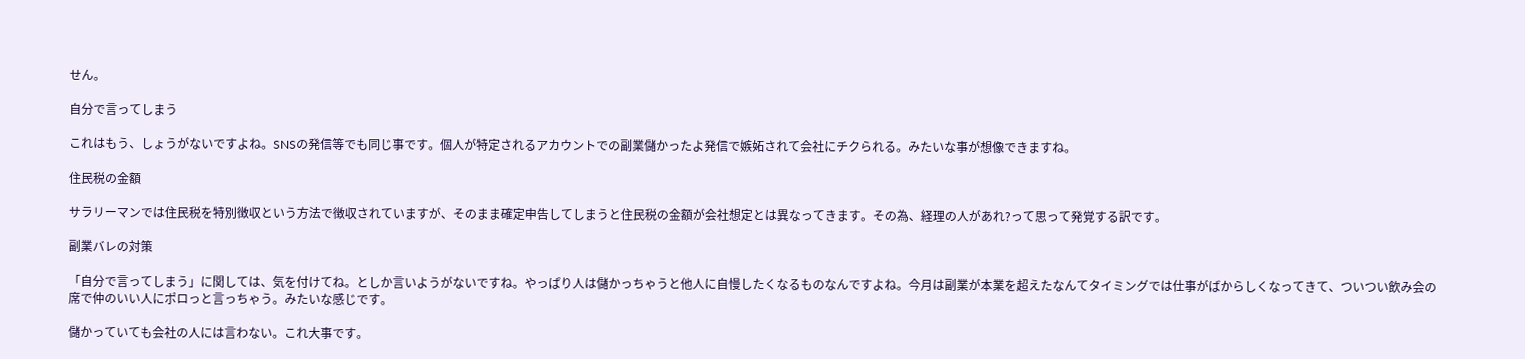せん。

自分で言ってしまう

これはもう、しょうがないですよね。SNSの発信等でも同じ事です。個人が特定されるアカウントでの副業儲かったよ発信で嫉妬されて会社にチクられる。みたいな事が想像できますね。

住民税の金額

サラリーマンでは住民税を特別徴収という方法で徴収されていますが、そのまま確定申告してしまうと住民税の金額が会社想定とは異なってきます。その為、経理の人があれ?って思って発覚する訳です。

副業バレの対策

「自分で言ってしまう」に関しては、気を付けてね。としか言いようがないですね。やっぱり人は儲かっちゃうと他人に自慢したくなるものなんですよね。今月は副業が本業を超えたなんてタイミングでは仕事がばからしくなってきて、ついつい飲み会の席で仲のいい人にポロっと言っちゃう。みたいな感じです。

儲かっていても会社の人には言わない。これ大事です。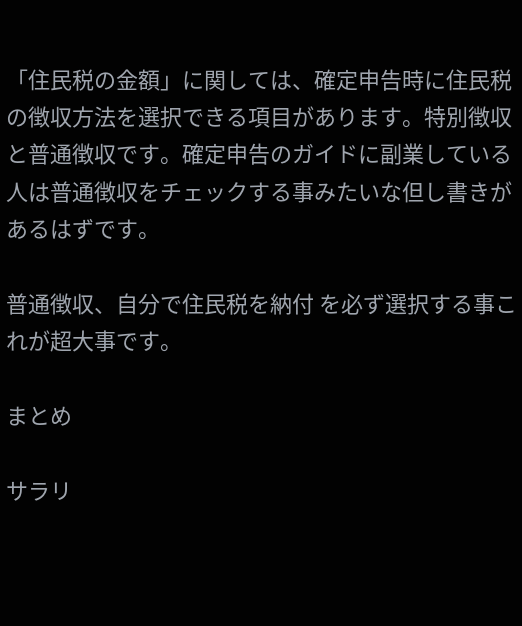「住民税の金額」に関しては、確定申告時に住民税の徴収方法を選択できる項目があります。特別徴収と普通徴収です。確定申告のガイドに副業している人は普通徴収をチェックする事みたいな但し書きがあるはずです。

普通徴収、自分で住民税を納付 を必ず選択する事これが超大事です。

まとめ

サラリ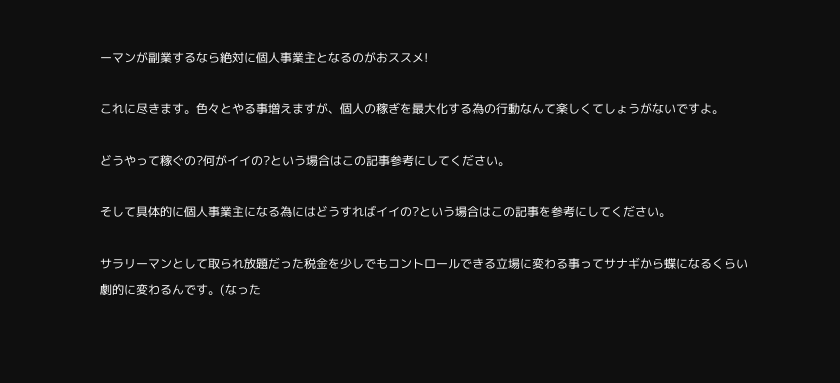ーマンが副業するなら絶対に個人事業主となるのがおススメ!

これに尽きます。色々とやる事増えますが、個人の稼ぎを最大化する為の行動なんて楽しくてしょうがないですよ。

どうやって稼ぐの?何がイイの?という場合はこの記事参考にしてください。

そして具体的に個人事業主になる為にはどうすればイイの?という場合はこの記事を参考にしてください。

サラリーマンとして取られ放題だった税金を少しでもコントロールできる立場に変わる事ってサナギから蝶になるくらい劇的に変わるんです。(なった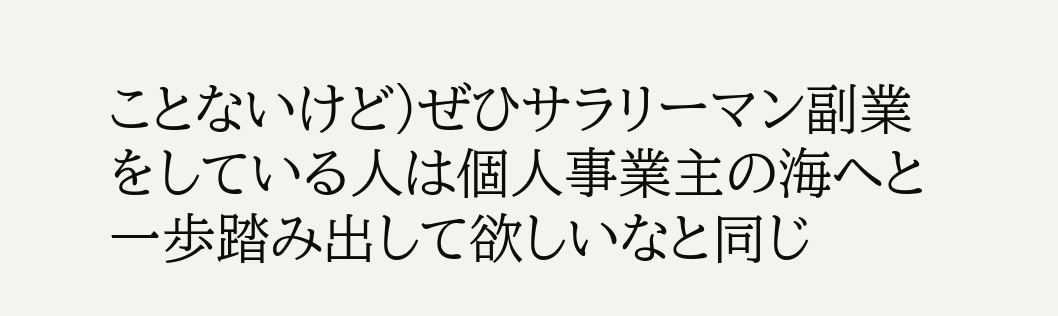ことないけど)ぜひサラリーマン副業をしている人は個人事業主の海へと一歩踏み出して欲しいなと同じ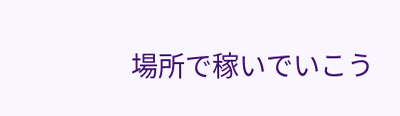場所で稼いでいこう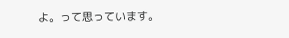よ。って思っています。